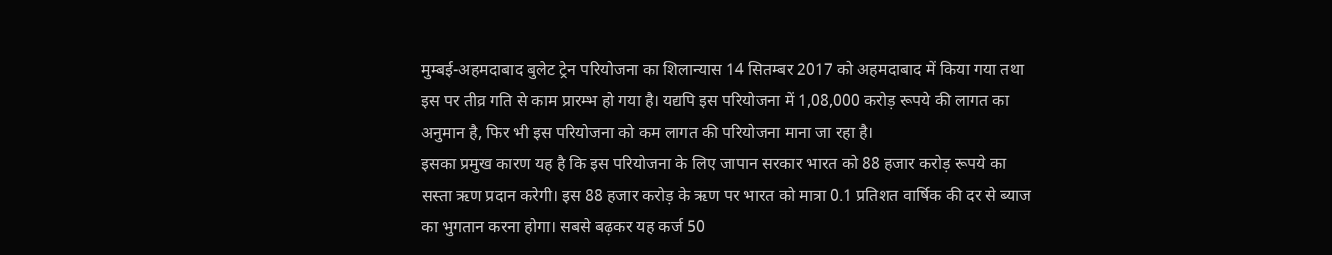मुम्बई-अहमदाबाद बुलेट ट्रेन परियोजना का शिलान्यास 14 सितम्बर 2017 को अहमदाबाद में किया गया तथा इस पर तीव्र गति से काम प्रारम्भ हो गया है। यद्यपि इस परियोजना में 1,08,000 करोड़ रूपये की लागत का अनुमान है, फिर भी इस परियोजना को कम लागत की परियोजना माना जा रहा है।
इसका प्रमुख कारण यह है कि इस परियोजना के लिए जापान सरकार भारत को 88 हजार करोड़ रूपये का सस्ता ऋण प्रदान करेगी। इस 88 हजार करोड़ के ऋण पर भारत को मात्रा 0.1 प्रतिशत वार्षिक की दर से ब्याज का भुगतान करना होगा। सबसे बढ़कर यह कर्ज 50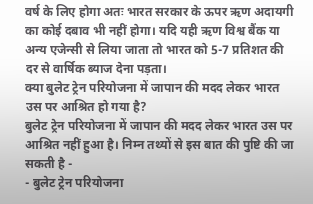वर्ष के लिए होगा अतः भारत सरकार के ऊपर ऋण अदायगी का कोई दबाव भी नहीं होगा। यदि यही ऋण विश्व बैंक या अन्य एजेन्सी से लिया जाता तो भारत को 5-7 प्रतिशत की दर से वार्षिक ब्याज देना पड़ता।
क्या बुलेट ट्रेन परियोजना में जापान की मदद लेकर भारत उस पर आश्रित हो गया है?
बुलेट ट्रेन परियोजना में जापान की मदद लेकर भारत उस पर आश्रित नहीं हुआ है। निम्न तथ्यों से इस बात की पुष्टि की जा सकती है -
- बुलेट ट्रेन परियोजना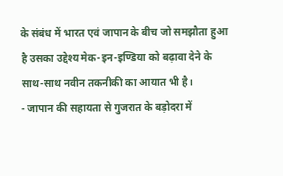के संबंध में भारत एवं जापान के बीच जो समझौता हुआ है उसका उद्देश्य मेक-इन-इण्डिया को बढ़ावा देने के साथ-साथ नवीन तकनीकी का आयात भी है।
- जापान की सहायता से गुजरात के बड़ोदरा में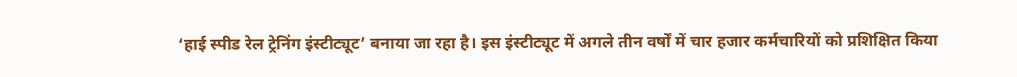‘हाई स्पीड रेल ट्रेनिंग इंस्टीट्यूट’ बनाया जा रहा है। इस इंस्टीट्यूट में अगले तीन वर्षों में चार हजार कर्मचारियों को प्रशिक्षित किया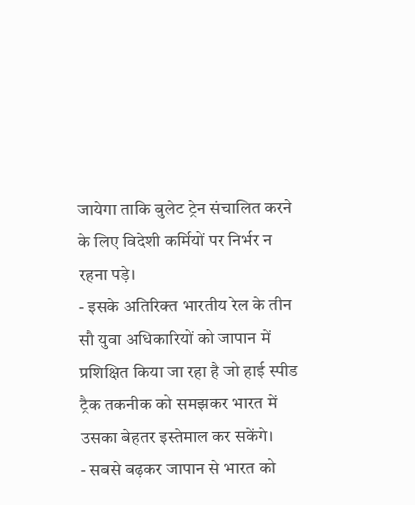जायेगा ताकि बुलेट ट्रेन संचालित करने के लिए विदेशी कर्मियों पर निर्भर न रहना पड़े।
- इसके अतिरिक्त भारतीय रेल के तीन सौ युवा अधिकारियों को जापान में प्रशिक्षित किया जा रहा है जो हाई स्पीड ट्रैक तकनीक को समझकर भारत में उसका बेहतर इस्तेमाल कर सकेंगे।
- सबसे बढ़कर जापान से भारत को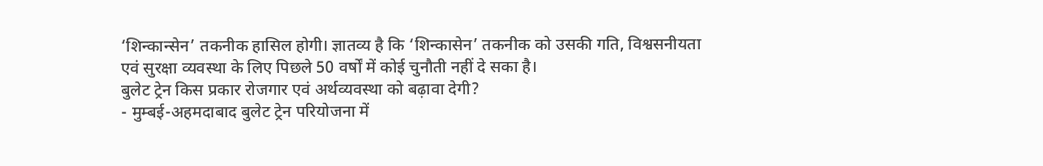‘शिन्कान्सेन’ तकनीक हासिल होगी। ज्ञातव्य है कि ‘शिन्कासेन’ तकनीक को उसकी गति, विश्वसनीयता एवं सुरक्षा व्यवस्था के लिए पिछले 50 वर्षों में कोई चुनौती नहीं दे सका है।
बुलेट ट्रेन किस प्रकार रोजगार एवं अर्थव्यवस्था को बढ़ावा देगी?
- मुम्बई-अहमदाबाद बुलेट ट्रेन परियोजना में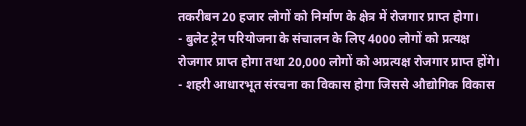तकरीबन 20 हजार लोगों को निर्माण के क्षेत्र में रोजगार प्राप्त होगा।
- बुलेट ट्रेन परियोजना के संचालन के लिए 4000 लोगों को प्रत्यक्ष रोजगार प्राप्त होगा तथा 20,000 लोगों को अप्रत्यक्ष रोजगार प्राप्त होंगे।
- शहरी आधारभूत संरचना का विकास होगा जिससे औद्योगिक विकास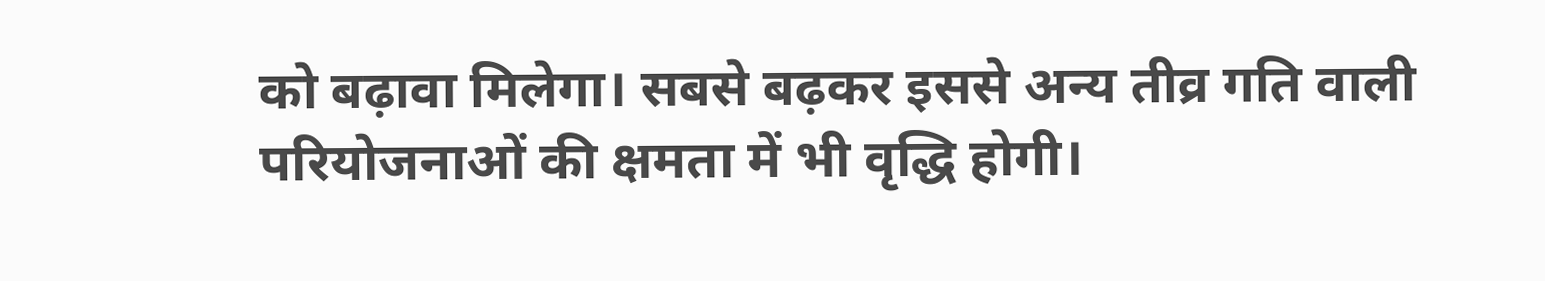को बढ़ावा मिलेगा। सबसे बढ़कर इससे अन्य तीव्र गति वाली परियोजनाओं की क्षमता में भी वृद्धि होगी।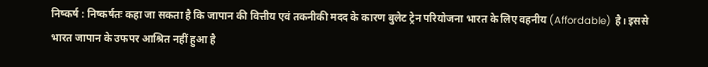निष्कर्ष : निष्कर्षतः कहा जा सकता है कि जापान की वित्तीय एवं तकनीकी मदद के कारण बुलेट ट्रेन परियोजना भारत के लिए वहनीय (Affordable) है। इससे भारत जापान के उफपर आश्रित नहीं हुआ है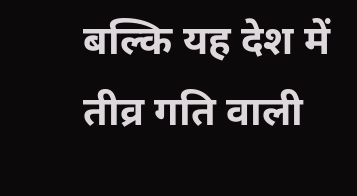बल्कि यह देश में तीव्र गति वाली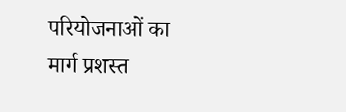परियोजनाओं का मार्ग प्रशस्त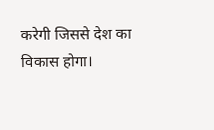करेगी जिससे देश का विकास होगा।